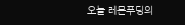오늘 레몬푸딩의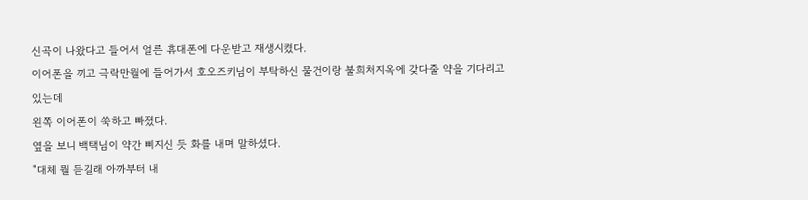신곡이 나왔다고 들어서 얼른 휴대폰에 다운받고 재생시켰다.
이어폰을 끼고 극락만월에 들어가서 호오즈키님이 부탁하신 물건이랑 불희처지옥에 갖다줄 약을 기다리고
있는데
왼쪽 이어폰이 쑥하고 빠졌다.
옆을 보니 백택님이 약간 삐지신 듯 화를 내며 말하셨다.
"대체 뭘 듣길래 아까부터 내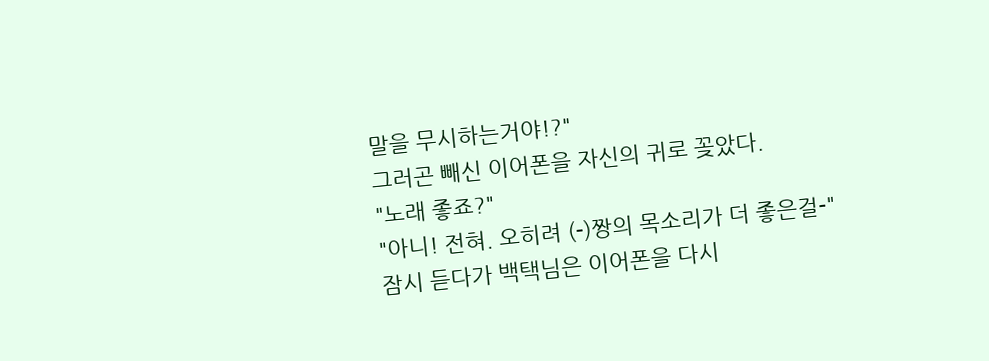말을 무시하는거야!?"
그러곤 빼신 이어폰을 자신의 귀로 꽂았다.
"노래 좋죠?"
"아니! 전혀. 오히려 (-)짱의 목소리가 더 좋은걸-"
잠시 듣다가 백택님은 이어폰을 다시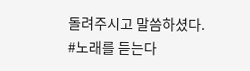돌려주시고 말씀하셨다.
#노래를 듣는다